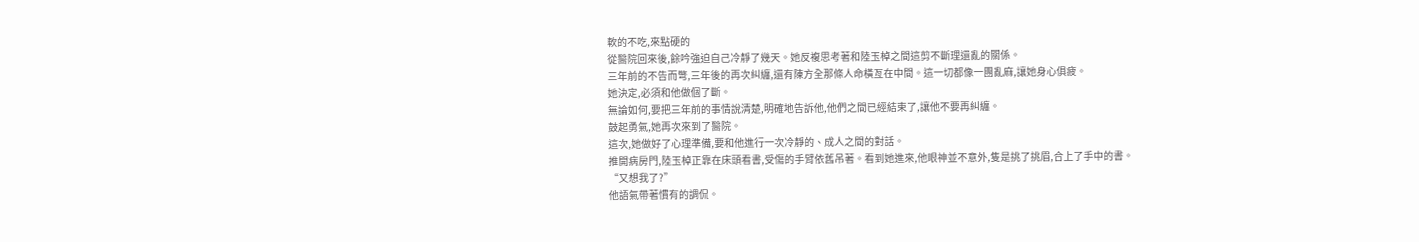軟的不吃,來點硬的
從醫院回來後,餘吟強迫自己冷靜了幾天。她反複思考著和陸玉棹之間這剪不斷理還亂的關係。
三年前的不告而彆,三年後的再次糾纏,還有陳方全那條人命橫亙在中間。這一切都像一團亂麻,讓她身心俱疲。
她決定,必須和他做個了斷。
無論如何,要把三年前的事情說清楚,明確地告訴他,他們之間已經結束了,讓他不要再糾纏。
鼓起勇氣,她再次來到了醫院。
這次,她做好了心理準備,要和他進行一次冷靜的、成人之間的對話。
推開病房門,陸玉棹正靠在床頭看書,受傷的手臂依舊吊著。看到她進來,他眼神並不意外,隻是挑了挑眉,合上了手中的書。
“又想我了?”
他語氣帶著慣有的調侃。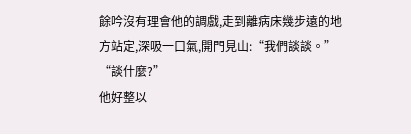餘吟沒有理會他的調戲,走到離病床幾步遠的地方站定,深吸一口氣,開門見山:“我們談談。”
“談什麼?”
他好整以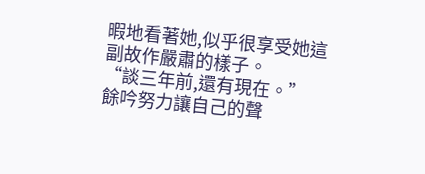暇地看著她,似乎很享受她這副故作嚴肅的樣子。
“談三年前,還有現在。”
餘吟努力讓自己的聲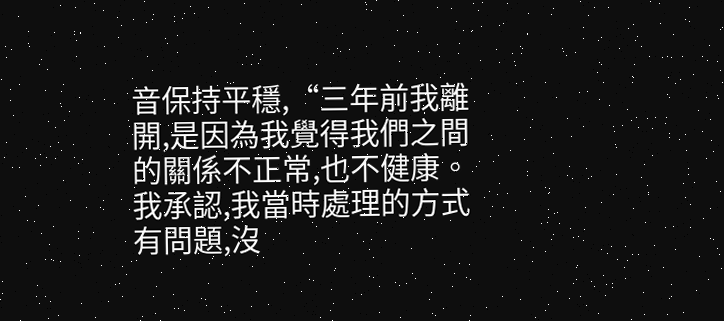音保持平穩,“三年前我離開,是因為我覺得我們之間的關係不正常,也不健康。我承認,我當時處理的方式有問題,沒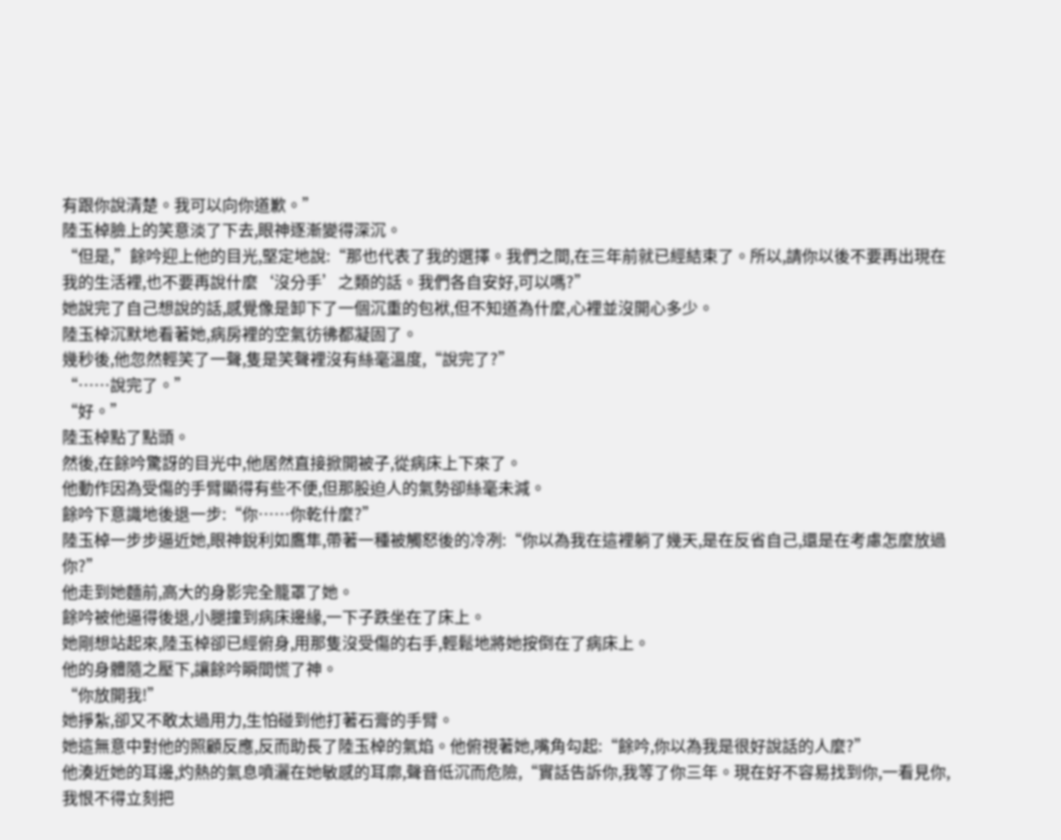有跟你說清楚。我可以向你道歉。”
陸玉棹臉上的笑意淡了下去,眼神逐漸變得深沉。
“但是,”餘吟迎上他的目光,堅定地說:“那也代表了我的選擇。我們之間,在三年前就已經結束了。所以,請你以後不要再出現在我的生活裡,也不要再說什麼‘沒分手’之類的話。我們各自安好,可以嗎?”
她說完了自己想說的話,感覺像是卸下了一個沉重的包袱,但不知道為什麼,心裡並沒開心多少。
陸玉棹沉默地看著她,病房裡的空氣彷彿都凝固了。
幾秒後,他忽然輕笑了一聲,隻是笑聲裡沒有絲毫溫度,“說完了?”
“……說完了。”
“好。”
陸玉棹點了點頭。
然後,在餘吟驚訝的目光中,他居然直接掀開被子,從病床上下來了。
他動作因為受傷的手臂顯得有些不便,但那股迫人的氣勢卻絲毫未減。
餘吟下意識地後退一步:“你……你乾什麼?”
陸玉棹一步步逼近她,眼神銳利如鷹隼,帶著一種被觸怒後的冷冽:“你以為我在這裡躺了幾天,是在反省自己,還是在考慮怎麼放過你?”
他走到她麵前,高大的身影完全籠罩了她。
餘吟被他逼得後退,小腿撞到病床邊緣,一下子跌坐在了床上。
她剛想站起來,陸玉棹卻已經俯身,用那隻沒受傷的右手,輕鬆地將她按倒在了病床上。
他的身體隨之壓下,讓餘吟瞬間慌了神。
“你放開我!”
她掙紮,卻又不敢太過用力,生怕碰到他打著石膏的手臂。
她這無意中對他的照顧反應,反而助長了陸玉棹的氣焰。他俯視著她,嘴角勾起:“餘吟,你以為我是很好說話的人麼?”
他湊近她的耳邊,灼熱的氣息噴灑在她敏感的耳廓,聲音低沉而危險,“實話告訴你,我等了你三年。現在好不容易找到你,一看見你,我恨不得立刻把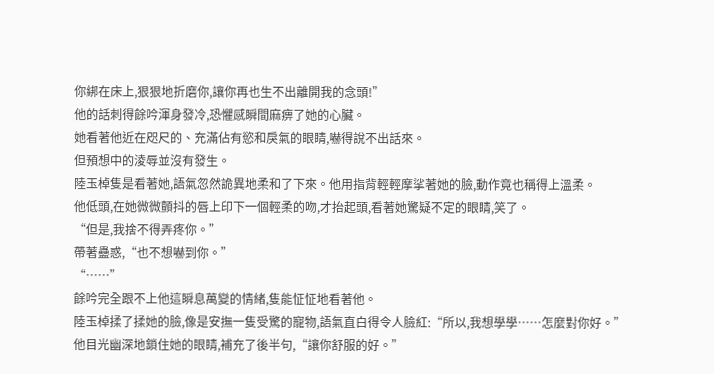你綁在床上,狠狠地折磨你,讓你再也生不出離開我的念頭!”
他的話刺得餘吟渾身發冷,恐懼感瞬間麻痹了她的心臟。
她看著他近在咫尺的、充滿佔有慾和戾氣的眼睛,嚇得說不出話來。
但預想中的淩辱並沒有發生。
陸玉棹隻是看著她,語氣忽然詭異地柔和了下來。他用指背輕輕摩挲著她的臉,動作竟也稱得上溫柔。
他低頭,在她微微顫抖的唇上印下一個輕柔的吻,才抬起頭,看著她驚疑不定的眼睛,笑了。
“但是,我捨不得弄疼你。”
帶著蠱惑,“也不想嚇到你。”
“……”
餘吟完全跟不上他這瞬息萬變的情緒,隻能怔怔地看著他。
陸玉棹揉了揉她的臉,像是安撫一隻受驚的寵物,語氣直白得令人臉紅:“所以,我想學學……怎麼對你好。”
他目光幽深地鎖住她的眼睛,補充了後半句,“讓你舒服的好。”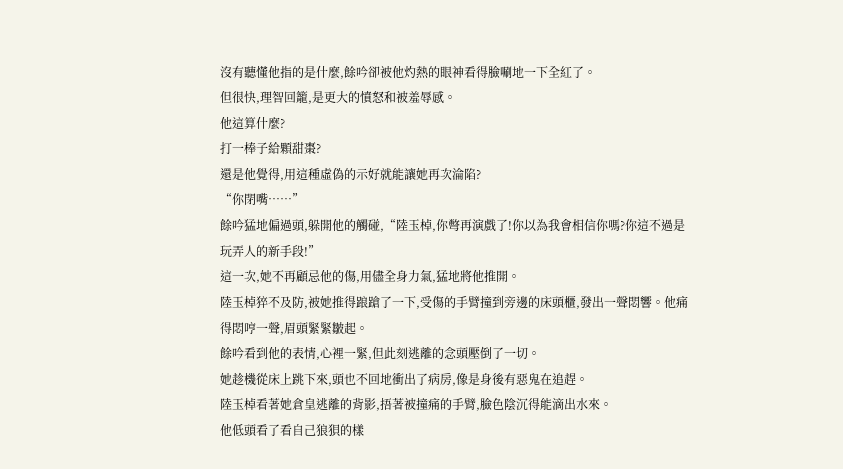沒有聽懂他指的是什麼,餘吟卻被他灼熱的眼神看得臉唰地一下全紅了。
但很快,理智回籠,是更大的憤怒和被羞辱感。
他這算什麼?
打一棒子給顆甜棗?
還是他覺得,用這種虛偽的示好就能讓她再次淪陷?
“你閉嘴……”
餘吟猛地偏過頭,躲開他的觸碰,“陸玉棹,你彆再演戲了!你以為我會相信你嗎?你這不過是玩弄人的新手段!”
這一次,她不再顧忌他的傷,用儘全身力氣,猛地將他推開。
陸玉棹猝不及防,被她推得踉蹌了一下,受傷的手臂撞到旁邊的床頭櫃,發出一聲悶響。他痛得悶哼一聲,眉頭緊緊皺起。
餘吟看到他的表情,心裡一緊,但此刻逃離的念頭壓倒了一切。
她趁機從床上跳下來,頭也不回地衝出了病房,像是身後有惡鬼在追趕。
陸玉棹看著她倉皇逃離的背影,捂著被撞痛的手臂,臉色陰沉得能滴出水來。
他低頭看了看自己狼狽的樣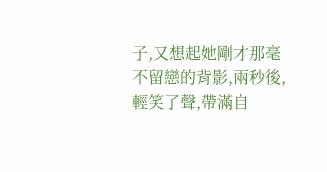子,又想起她剛才那毫不留戀的背影,兩秒後,輕笑了聲,帶滿自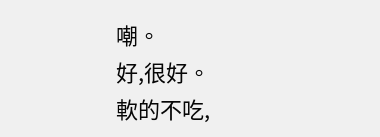嘲。
好,很好。
軟的不吃,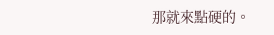那就來點硬的。